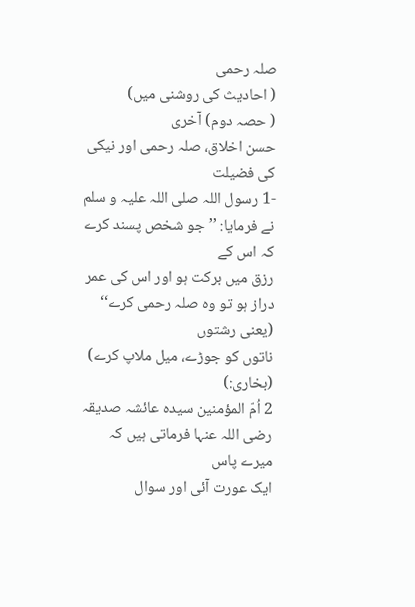صلہ رحمی
( احادیث کی روشنی میں)
( حصہ دوم) آخری
حسن اخلاق، صلہ رحمی اور نیکی کی فضیلت
-1 رسول اللہ صلی اللہ علیہ و سلم نے فرمایا: ’’جو شخص پسند کرے کہ اس کے
رزق میں برکت ہو اور اس کی عمر دراز ہو تو وہ صلہ رحمی کرے‘‘ (یعنی رشتوں
ناتوں کو جوڑے، میل ملاپ کرے) (بخاری:)
2 اُمّ المؤمنین سیدہ عائشہ صدیقہ رضی اللہ عنہا فرماتی ہیں کہ میرے پاس
ایک عورت آئی اور سوال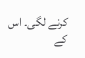کرنے لگی۔ اس کے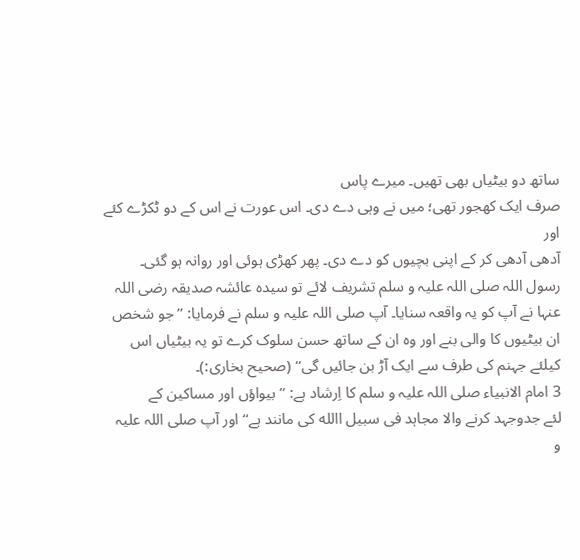ساتھ دو بیٹیاں بھی تھیں۔ میرے پاس
صرف ایک کھجور تھی؛ میں نے وہی دے دی۔ اس عورت نے اس کے دو ٹکڑے کئے اور
آدھی آدھی کر کے اپنی بچیوں کو دے دی۔ پھر کھڑی ہوئی اور روانہ ہو گئی۔
رسول اللہ صلی اللہ علیہ و سلم تشریف لائے تو سیدہ عائشہ صدیقہ رضی اللہ
عنہا نے آپ کو یہ واقعہ سنایا۔ آپ صلی اللہ علیہ و سلم نے فرمایا: ’’جو شخص
ان بیٹیوں کا والی بنے اور وہ ان کے ساتھ حسن سلوک کرے تو یہ بیٹیاں اس
کیلئے جہنم کی طرف سے ایک آڑ بن جائیں گی‘‘ (صحیح بخاری:)۔
3 امام الانبیاء صلی اللہ علیہ و سلم کا اِرشاد ہے: ’’بیواؤں اور مساکین کے
لئے جدوجہد کرنے والا مجاہد فی سبیل االله کی مانند ہے‘‘ اور آپ صلی اللہ علیہ
و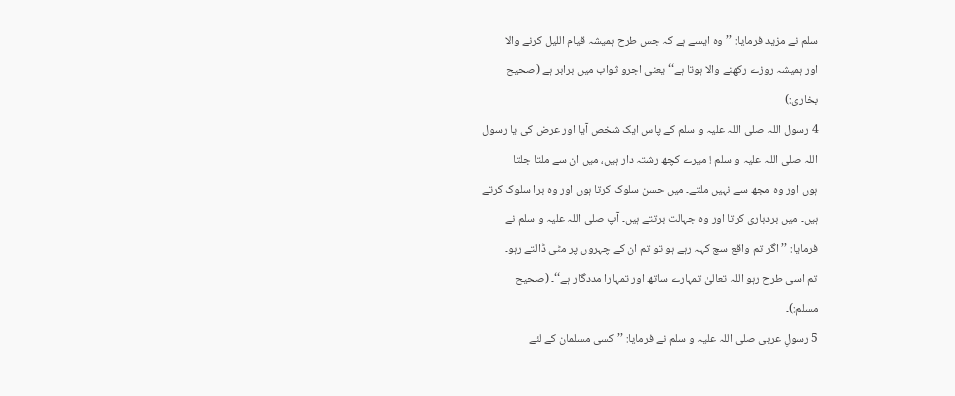سلم نے مزید فرمایا: ’’وہ ایسے ہے کہ جس طرح ہمیشہ قیام اللیل کرنے والا
اور ہمیشہ روزے رکھنے والا ہوتا ہے‘‘ یعنی اجرو ثواب میں برابر ہے (صحیح
بخاری:)
4 رسول اللہ صلی اللہ علیہ و سلم کے پاس ایک شخص آیا اور عرض کی یا رسول
اللہ صلی اللہ علیہ و سلم ! میرے کچھ رشتہ دار ہیں، میں ان سے ملتا جلتا
ہوں اور وہ مجھ سے نہیں ملتے۔ میں حسن سلوک کرتا ہوں اور وہ برا سلوک کرتے
ہیں۔ میں بردباری کرتا اور وہ جہالت برتتے ہیں۔ آپ صلی اللہ علیہ و سلم نے
فرمایا: ’’اگر تم واقع سچ کہہ رہے ہو تو تم ان کے چہروں پر مٹی ڈالتے رہو۔
تم اسی طرح رہو اللہ تعالیٰ تمہارے ساتھ اور تمہارا مددگار ہے‘‘۔ (صحیح
مسلم:)۔
5 رسولِ عربی صلی اللہ علیہ و سلم نے فرمایا: ’’کسی مسلمان کے لئے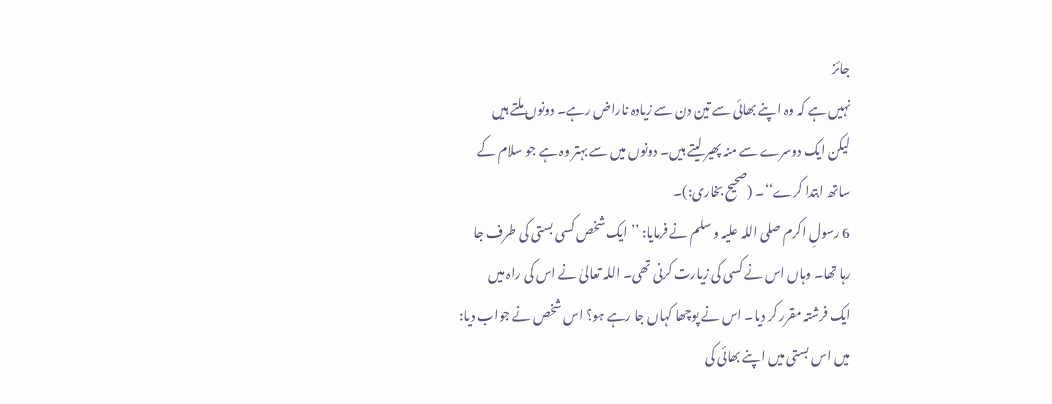جائز
نہیں ہے کہ وہ اپنے بھائی سے تین دن سے زیادہ ناراض رہے۔ دونوں ملتے ہیں
لیکن ایک دوسرے سے منہ پھیر لیتے ہیں۔ دونوں میں سے بہتر وہ ہے جو سلام کے
ساتھ ابتدا کرے‘‘۔ (صحیح بخاری:)۔
6 رسولِ اکرم صلی اللہ علیہ و سلم نے فرمایا: ’’ایک شخص کسی بستی کی طرف جا
رہا تھا۔ وہاں اس نے کسی کی زیارت کرنی تھی۔ اللہ تعالیٰ نے اس کی راہ میں
ایک فرشتہ مقرر کر دیا۔ اس نے پوچھا کہاں جا رہے ہو؟ اس شخص نے جواب دیا:
میں اس بستی میں اپنے بھائی کی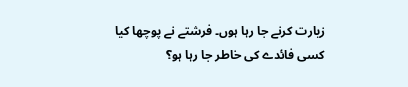زیارت کرنے جا رہا ہوں۔ فرشتے نے پوچھا کیا
کسی فائدے کی خاطر جا رہا ہو؟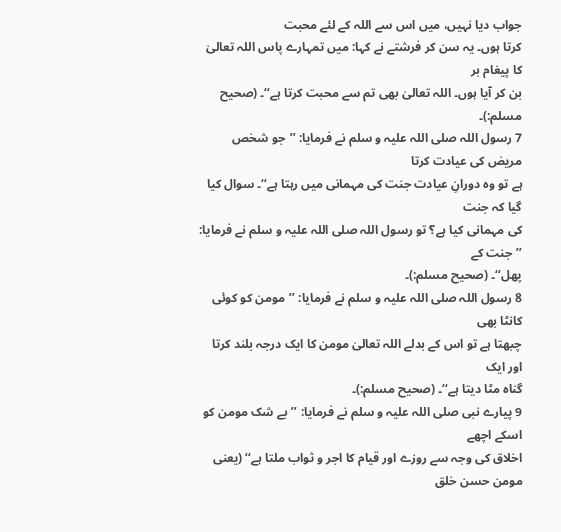جواب دیا نہیں، میں اس سے اللہ کے لئے محبت
کرتا ہوں۔ یہ سن کر فرشتے نے کہا: میں تمہارے پاس اللہ تعالیٰ کا پیغام بر
بن کر آیا ہوں۔ اللہ تعالیٰ بھی تم سے محبت کرتا ہے‘‘۔ (صحیح مسلم:)۔
7 رسول اللہ صلی اللہ علیہ و سلم نے فرمایا: ’’جو شخص مریض کی عیادت کرتا
ہے تو وہ دورانِ عیادت جنت کی مہمانی میں رہتا ہے‘‘۔ سوال کیا گیا کہ جنت
کی مہمانی کیا ہے؟ تو رسول اللہ صلی اللہ علیہ و سلم نے فرمایا: ’’جنت کے
پھل‘‘۔ (صحیح مسلم:)۔
8 رسول اللہ صلی اللہ علیہ و سلم نے فرمایا: ’’مومن کو کوئی کانٹا بھی
چبھتا ہے تو اس کے بدلے اللہ تعالیٰ مومن کا ایک درجہ بلند کرتا اور ایک
گناہ مٹا دیتا ہے‘‘۔ (صحیح مسلم:)۔
9 پیارے نبی صلی اللہ علیہ و سلم نے فرمایا: ’’بے شک مومن کو اسکے اچھے
اخلاق کی وجہ سے روزے اور قیام کا اجر و ثواب ملتا ہے‘‘ (یعنی مومن حسن خلق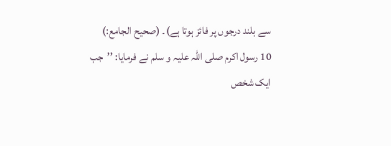سے بلند درجوں پر فائز ہوتا ہے)۔ (صحیح الجامع:)
10 رسول اکرم صلی اللہ علیہ و سلم نے فرمایا: ’’جب ایک شخص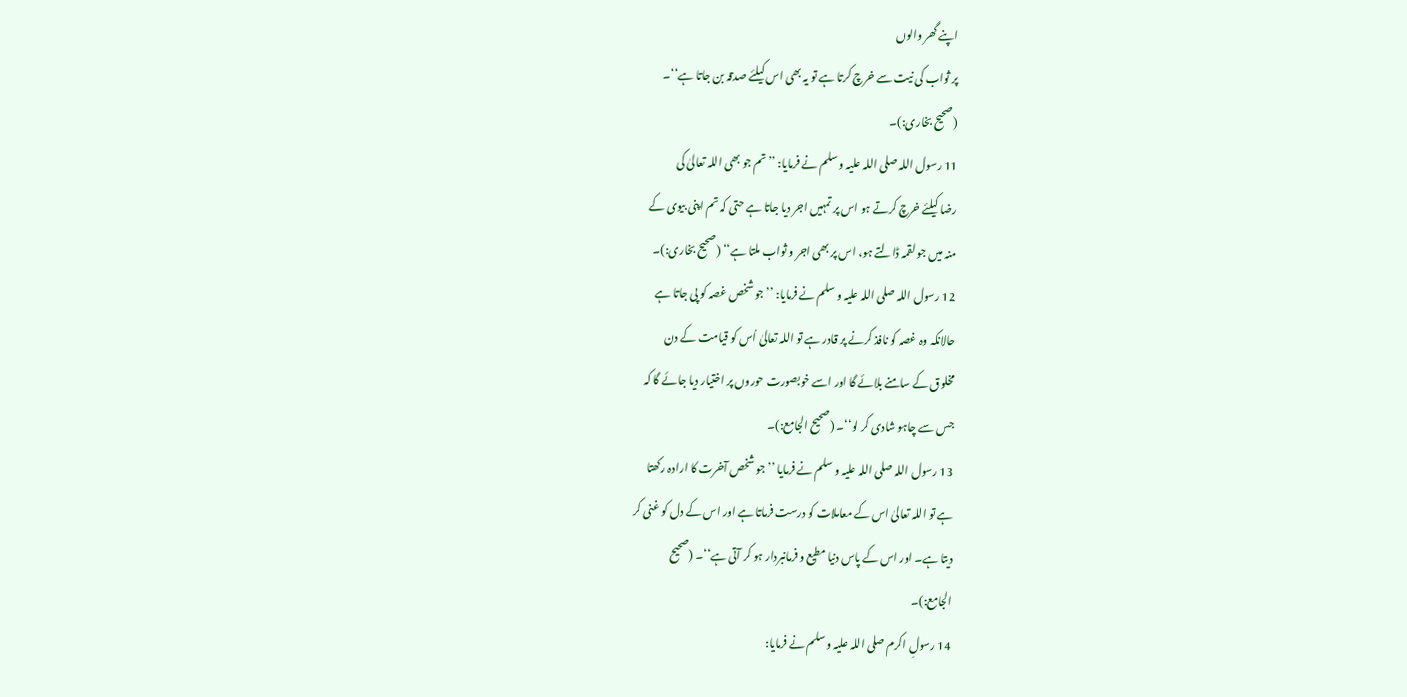اپنے گھر والوں
پر ثواب کی نیت سے خرچ کرتا ہے تو یہ بھی اس کیلئے صدقہ بن جاتا ہے‘‘۔
(صحیح بخاری:)۔
11 رسول اللہ صلی اللہ علیہ و سلم نے فرمایا: ’’تم جو بھی اللہ تعالیٰ کی
رضا کیلئے خرچ کرتے ہو اس پر تمہیں اجر دیا جاتا ہے حتی کہ تم اپنی بیوی کے
منہ میں جو لقمہ ڈالتے ہو، اس پر بھی اجر و ثواب ملتا ہے‘‘ (صحیح بخاری:)۔
12 رسول اللہ صلی اللہ علیہ و سلم نے فرمایا: ’’جو شخص غصہ کو پی جاتا ہے
حالانکہ وہ غصہ کو نافذ کرنے پر قادر ہے تو اللہ تعالیٰ اُس کو قیامت کے دن
مخلوق کے سامنے بلائے گا اور اسے خوبصورت حوروں پر اختیار دیا جائے گا کہ
جس سے چاہو شادی کر لو‘‘۔ (صحیح الجامع:)۔
13 رسول اللہ صلی اللہ علیہ و سلم نے فرمایا ’’جو شخص آخرت کا ارادہ رکھتا
ہے تو اللہ تعالیٰ اس کے معاملات کو درست فرماتا ہے اور اس کے دل کو غنی کر
دیتا ہے۔ اور اس کے پاس دنیا مطیع و فرمانبردار ہو کر آتی ہے‘‘۔ (صحیح
الجامع:)۔
14 رسولِ اکرم صلی اللہ علیہ و سلم نے فرمایا: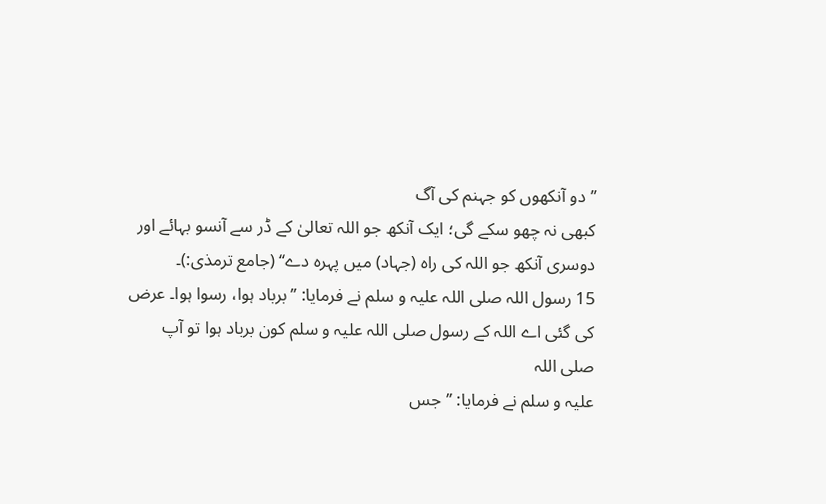’’دو آنکھوں کو جہنم کی آگ
کبھی نہ چھو سکے گی؛ ایک آنکھ جو اللہ تعالیٰ کے ڈر سے آنسو بہائے اور
دوسری آنکھ جو اللہ کی راہ (جہاد) میں پہرہ دے‘‘ (جامع ترمذی:)۔
15 رسول اللہ صلی اللہ علیہ و سلم نے فرمایا: ’’برباد ہوا، رسوا ہوا۔ عرض
کی گئی اے اللہ کے رسول صلی اللہ علیہ و سلم کون برباد ہوا تو آپ صلی اللہ
علیہ و سلم نے فرمایا: ’’جس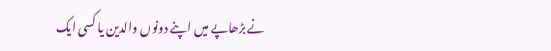نے بڑھاپے میں اپنے دونوں والدین یا کسی ایک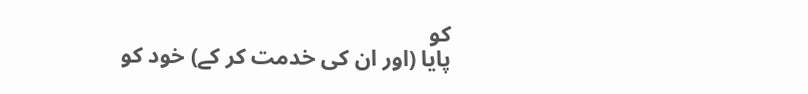کو
پایا (اور ان کی خدمت کر کے) خود کو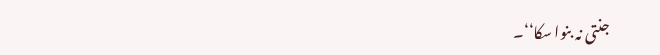جنتی نہ بنوا سکا‘‘۔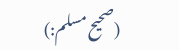(صحیح مسلم:)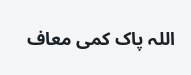اللہ پاک کمی معاف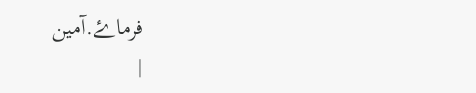فرماۓ.آمین
|